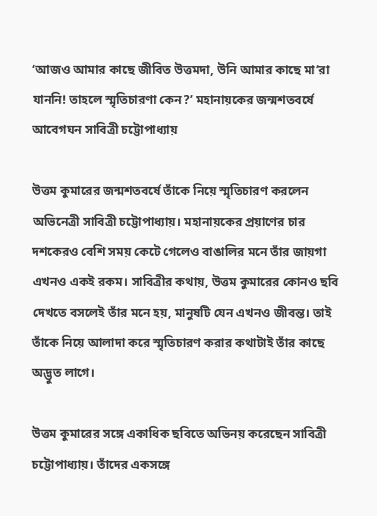‘আজও আমার কাছে জীবিত উত্তমদা, উনি আমার কাছে মা’রা যাননি! তাহলে স্মৃতিচারণা কেন?’ মহানায়কের জন্মশতবর্ষে আবেগঘন সাবিত্রী চট্টোপাধ্যায়

উত্তম কুমারের জন্মশতবর্ষে তাঁকে নিয়ে স্মৃতিচারণ করলেন অভিনেত্রী সাবিত্রী চট্টোপাধ্যায়। মহানায়কের প্রয়াণের চার দশকেরও বেশি সময় কেটে গেলেও বাঙালির মনে তাঁর জায়গা এখনও একই রকম। সাবিত্রীর কথায়, উত্তম কুমারের কোনও ছবি দেখতে বসলেই তাঁর মনে হয়, মানুষটি যেন এখনও জীবন্ত। তাই তাঁকে নিয়ে আলাদা করে স্মৃতিচারণ করার কথাটাই তাঁর কাছে অদ্ভুত লাগে।

উত্তম কুমারের সঙ্গে একাধিক ছবিতে অভিনয় করেছেন সাবিত্রী চট্টোপাধ্যায়। তাঁদের একসঙ্গে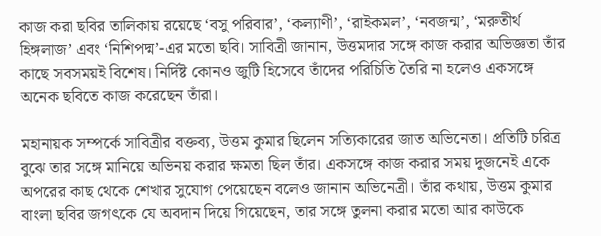কাজ করা ছবির তালিকায় রয়েছে ‘বসু পরিবার’, ‘কল্যাণী’, ‘রাইকমল’, ‘নবজন্ম’, ‘মরুতীর্থ হিঙ্গলাজ’ এবং ‘নিশিপদ্ম’-এর মতো ছবি। সাবিত্রী জানান, উত্তমদার সঙ্গে কাজ করার অভিজ্ঞতা তাঁর কাছে সবসময়ই বিশেষ। নির্দিষ্ট কোনও জুটি হিসেবে তাঁদের পরিচিতি তৈরি না হলেও একসঙ্গে অনেক ছবিতে কাজ করেছেন তাঁরা।

মহানায়ক সম্পর্কে সাবিত্রীর বক্তব্য, উত্তম কুমার ছিলেন সত্যিকারের জাত অভিনেতা। প্রতিটি চরিত্র বুঝে তার সঙ্গে মানিয়ে অভিনয় করার ক্ষমতা ছিল তাঁর। একসঙ্গে কাজ করার সময় দুজনেই একে অপরের কাছ থেকে শেখার সুযোগ পেয়েছেন বলেও জানান অভিনেত্রী। তাঁর কথায়, উত্তম কুমার বাংলা ছবির জগৎকে যে অবদান দিয়ে গিয়েছেন, তার সঙ্গে তুলনা করার মতো আর কাউকে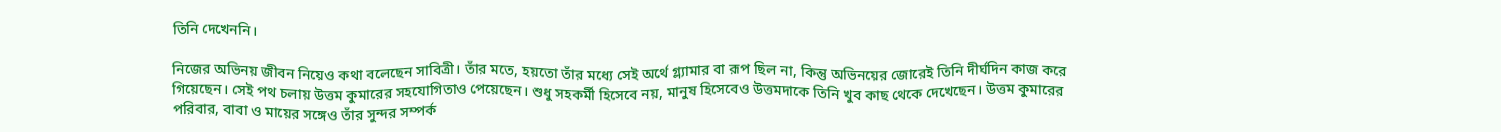তিনি দেখেননি।

নিজের অভিনয় জীবন নিয়েও কথা বলেছেন সাবিত্রী। তাঁর মতে, হয়তো তাঁর মধ্যে সেই অর্থে গ্ল্যামার বা রূপ ছিল না, কিন্তু অভিনয়ের জোরেই তিনি দীর্ঘদিন কাজ করে গিয়েছেন। সেই পথ চলায় উত্তম কুমারের সহযোগিতাও পেয়েছেন। শুধু সহকর্মী হিসেবে নয়, মানুষ হিসেবেও উত্তমদাকে তিনি খুব কাছ থেকে দেখেছেন। উত্তম কুমারের পরিবার, বাবা ও মায়ের সঙ্গেও তাঁর সুন্দর সম্পর্ক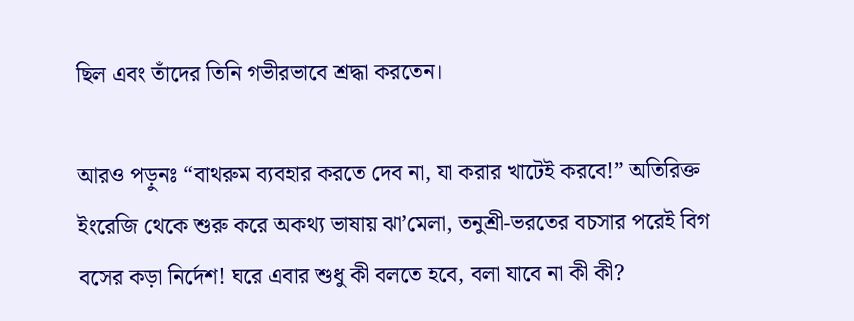ছিল এবং তাঁদের তিনি গভীরভাবে শ্রদ্ধা করতেন।

আরও পড়ুনঃ “বাথরুম ব্যবহার করতে দেব না, যা করার খাটেই করবে!” অতিরিক্ত ইংরেজি থেকে শুরু করে অকথ্য ভাষায় ঝা’মেলা, তনুশ্রী-ভরতের বচসার পরেই বিগ বসের কড়া নির্দেশ! ঘরে এবার শুধু কী বলতে হবে, বলা যাবে না কী কী?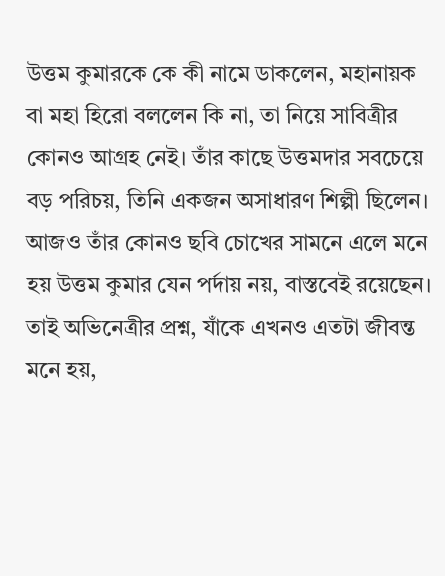উত্তম কুমারকে কে কী নামে ডাকলেন, মহানায়ক বা মহা হিরো বললেন কি না, তা নিয়ে সাবিত্রীর কোনও আগ্রহ নেই। তাঁর কাছে উত্তমদার সবচেয়ে বড় পরিচয়, তিনি একজন অসাধারণ শিল্পী ছিলেন। আজও তাঁর কোনও ছবি চোখের সামনে এলে মনে হয় উত্তম কুমার যেন পর্দায় নয়, বাস্তবেই রয়েছেন। তাই অভিনেত্রীর প্রশ্ন, যাঁকে এখনও এতটা জীবন্ত মনে হয়,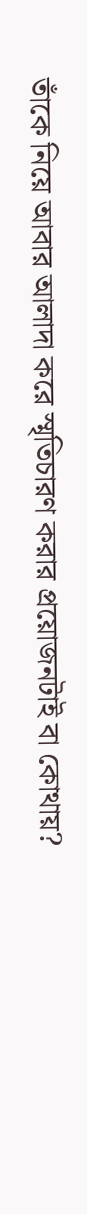তাঁকে নিয়ে আবার আলাদা করে স্মৃতিচারণ করার প্রয়োজনটাই বা কোথায়?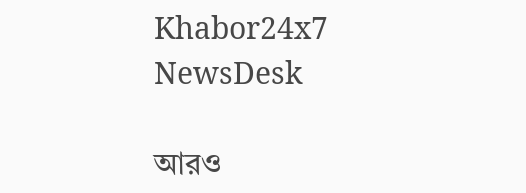Khabor24x7 NewsDesk

আরও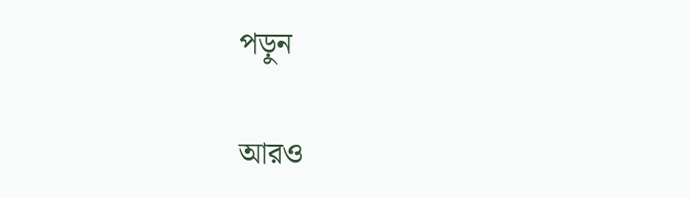পড়ুন

আরও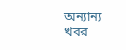অন্যান্য খবর